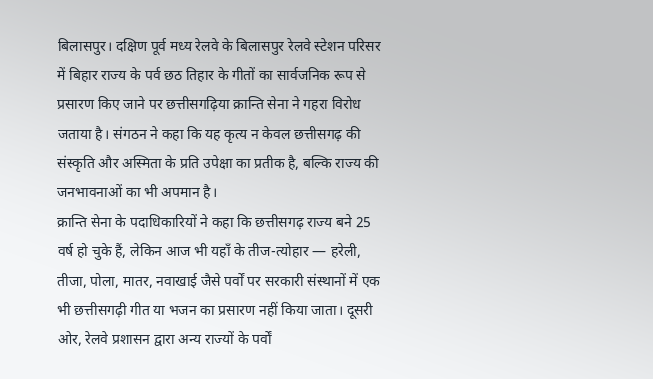बिलासपुर। दक्षिण पूर्व मध्य रेलवे के बिलासपुर रेलवे स्टेशन परिसर में बिहार राज्य के पर्व छठ तिहार के गीतों का सार्वजनिक रूप से प्रसारण किए जाने पर छत्तीसगढ़िया क्रान्ति सेना ने गहरा विरोध जताया है। संगठन ने कहा कि यह कृत्य न केवल छत्तीसगढ़ की संस्कृति और अस्मिता के प्रति उपेक्षा का प्रतीक है, बल्कि राज्य की जनभावनाओं का भी अपमान है।
क्रान्ति सेना के पदाधिकारियों ने कहा कि छत्तीसगढ़ राज्य बने 25 वर्ष हो चुके हैं, लेकिन आज भी यहाँ के तीज-त्योहार — हरेली, तीजा, पोला, मातर, नवाखाई जैसे पर्वों पर सरकारी संस्थानों में एक भी छत्तीसगढ़ी गीत या भजन का प्रसारण नहीं किया जाता। दूसरी ओर, रेलवे प्रशासन द्वारा अन्य राज्यों के पर्वों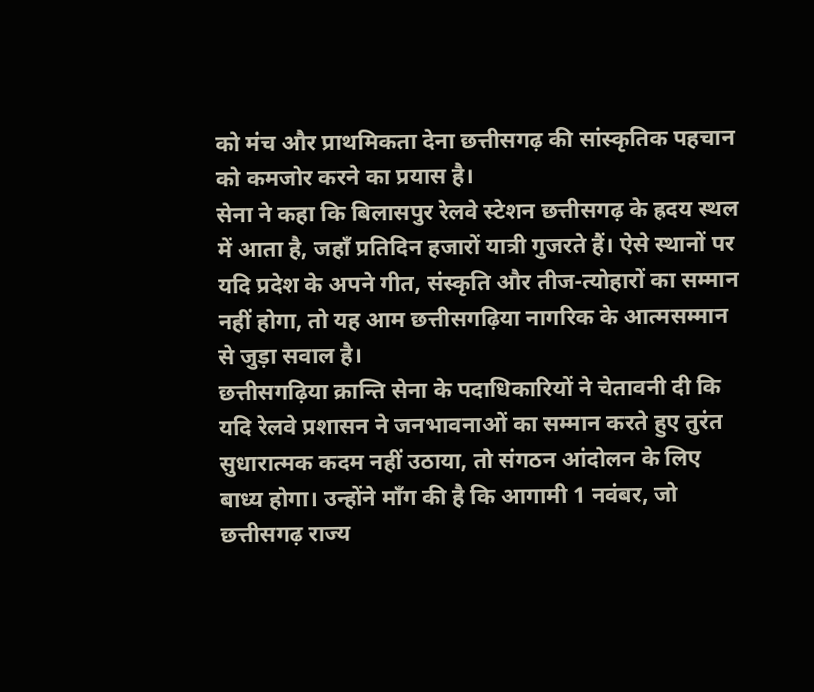को मंच और प्राथमिकता देना छत्तीसगढ़ की सांस्कृतिक पहचान को कमजोर करने का प्रयास है।
सेना ने कहा कि बिलासपुर रेलवे स्टेशन छत्तीसगढ़ के ह्रदय स्थल में आता है, जहाँ प्रतिदिन हजारों यात्री गुजरते हैं। ऐसे स्थानों पर यदि प्रदेश के अपने गीत, संस्कृति और तीज-त्योहारों का सम्मान नहीं होगा, तो यह आम छत्तीसगढ़िया नागरिक के आत्मसम्मान से जुड़ा सवाल है।
छत्तीसगढ़िया क्रान्ति सेना के पदाधिकारियों ने चेतावनी दी कि यदि रेलवे प्रशासन ने जनभावनाओं का सम्मान करते हुए तुरंत सुधारात्मक कदम नहीं उठाया, तो संगठन आंदोलन के लिए बाध्य होगा। उन्होंने माँग की है कि आगामी 1 नवंबर, जो छत्तीसगढ़ राज्य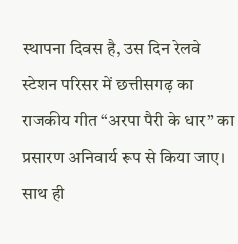स्थापना दिवस है, उस दिन रेलवे स्टेशन परिसर में छत्तीसगढ़ का राजकीय गीत “अरपा पैरी के धार” का प्रसारण अनिवार्य रूप से किया जाए। साथ ही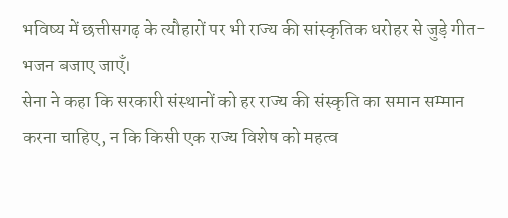भविष्य में छत्तीसगढ़ के त्यौहारों पर भी राज्य की सांस्कृतिक धरोहर से जुड़े गीत-भजन बजाए जाएँ।
सेना ने कहा कि सरकारी संस्थानों को हर राज्य की संस्कृति का समान सम्मान करना चाहिए, न कि किसी एक राज्य विशेष को महत्व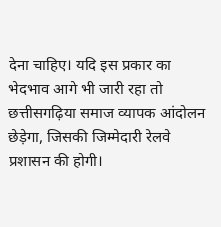देना चाहिए। यदि इस प्रकार का भेदभाव आगे भी जारी रहा तो छत्तीसगढ़िया समाज व्यापक आंदोलन छेड़ेगा, जिसकी जिम्मेदारी रेलवे प्रशासन की होगी।